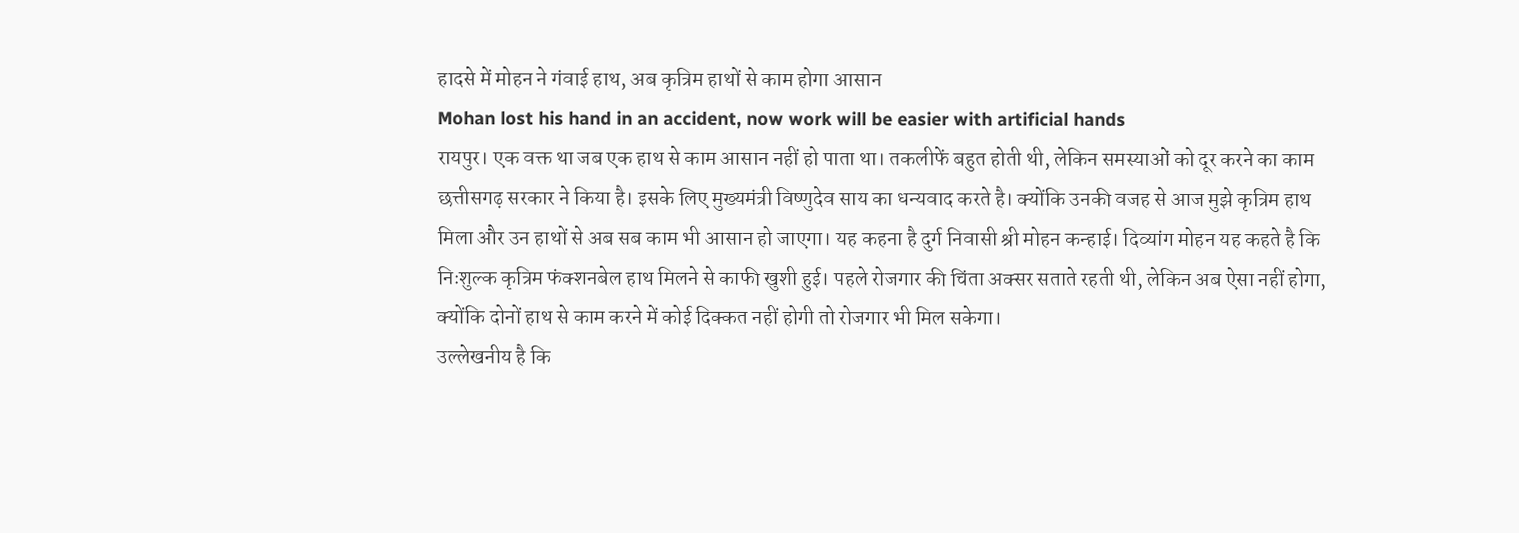हादसे में मोहन ने गंवाई हाथ, अब कृत्रिम हाथों से काम होगा आसान
Mohan lost his hand in an accident, now work will be easier with artificial hands
रायपुर। एक वक्त था जब एक हाथ से काम आसान नहीं हो पाता था। तकलीफें बहुत होती थी, लेकिन समस्याओं को दूर करने का काम छत्तीसगढ़ सरकार ने किया है। इसके लिए मुख्यमंत्री विष्णुदेव साय का धन्यवाद करते है। क्योंकि उनकी वजह से आज मुझे कृत्रिम हाथ मिला और उन हाथों से अब सब काम भी आसान हो जाएगा। यह कहना है दुर्ग निवासी श्री मोहन कन्हाई। दिव्यांग मोहन यह कहते है कि निःशुल्क कृत्रिम फंक्शनबेल हाथ मिलने से काफी खुशी हुई। पहले रोजगार की चिंता अक्सर सताते रहती थी, लेकिन अब ऐसा नहीं होगा, क्योंकि दोनों हाथ से काम करने में कोई दिक्कत नहीं होगी तो रोजगार भी मिल सकेगा।
उल्लेखनीय है कि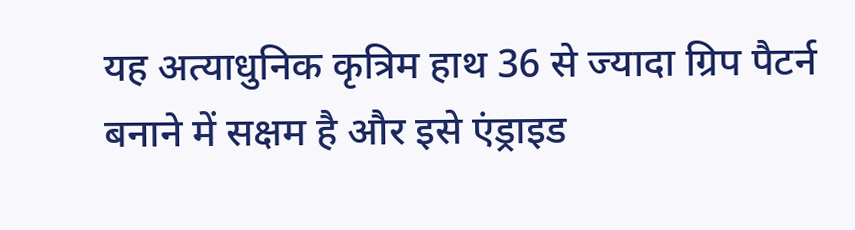यह अत्याधुनिक कृत्रिम हाथ 36 से ज्यादा ग्रिप पैटर्न बनाने में सक्षम है और इसे एंड्राइड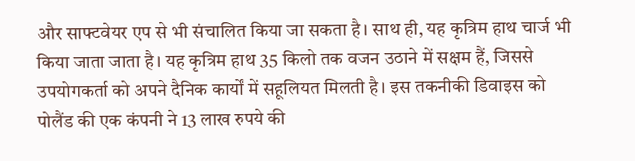और साफ्टवेयर एप से भी संचालित किया जा सकता है। साथ ही, यह कृत्रिम हाथ चार्ज भी किया जाता जाता है। यह कृत्रिम हाथ 35 किलो तक वजन उठाने में सक्षम हैं, जिससे उपयोगकर्ता को अपने दैनिक कार्यों में सहूलियत मिलती है। इस तकनीकी डिवाइस को पोलैंड की एक कंपनी ने 13 लाख रुपये की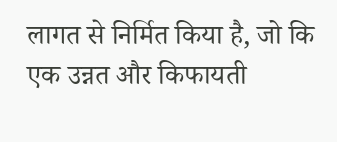लागत से निर्मित किया है, जो कि एक उन्नत और किफायती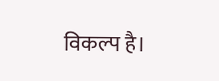विकल्प है।